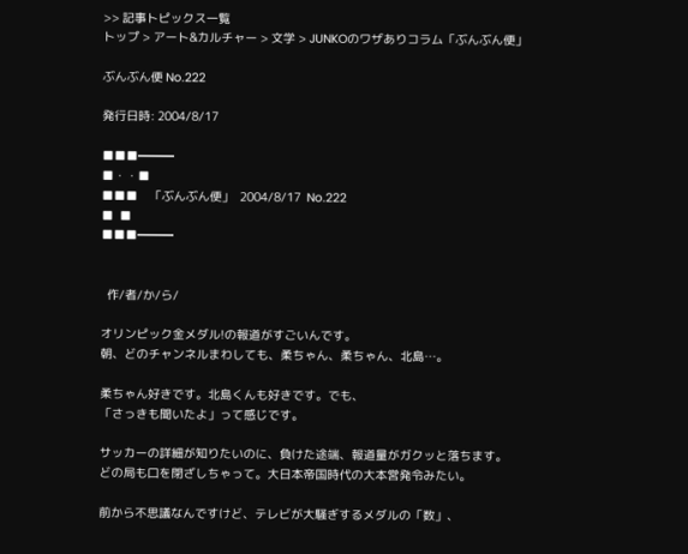>> 記事トピックス一覧
トップ > アート&カルチャー > 文学 > JUNKOのワザありコラム「ぶんぶん便」

ぶんぶん便 No.222

発行日時: 2004/8/17

■■■━━━
■・・■
■■■    「ぶんぶん便」  2004/8/17  No.222
■  ■
■■■━━━


  作/者/か/ら/

オリンピック金メダル!の報道がすごいんです。
朝、どのチャンネルまわしても、柔ちゃん、柔ちゃん、北島…。

柔ちゃん好きです。北島くんも好きです。でも、
「さっきも聞いたよ」って感じです。

サッカーの詳細が知りたいのに、負けた途端、報道量がガクッと落ちます。
どの局も口を閉ざしちゃって。大日本帝国時代の大本営発令みたい。

前から不思議なんですけど、テレビが大騒ぎするメダルの「数」、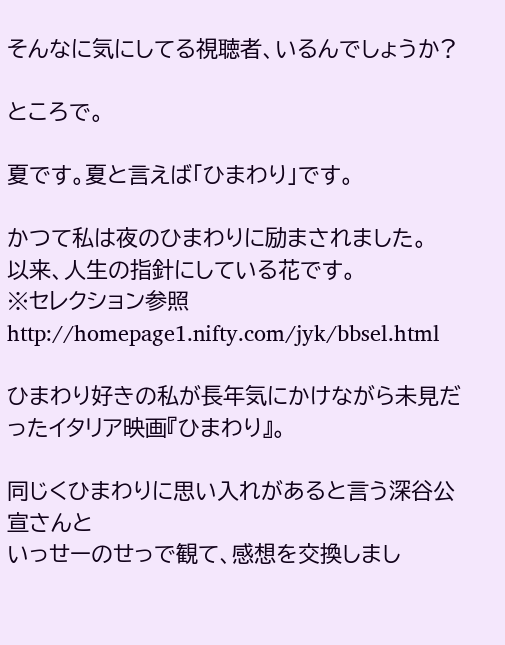そんなに気にしてる視聴者、いるんでしょうか?

ところで。

夏です。夏と言えば「ひまわり」です。

かつて私は夜のひまわりに励まされました。
以来、人生の指針にしている花です。
※セレクション参照  http://homepage1.nifty.com/jyk/bbsel.html

ひまわり好きの私が長年気にかけながら未見だったイタリア映画『ひまわり』。

同じくひまわりに思い入れがあると言う深谷公宣さんと
いっせーのせっで観て、感想を交換しまし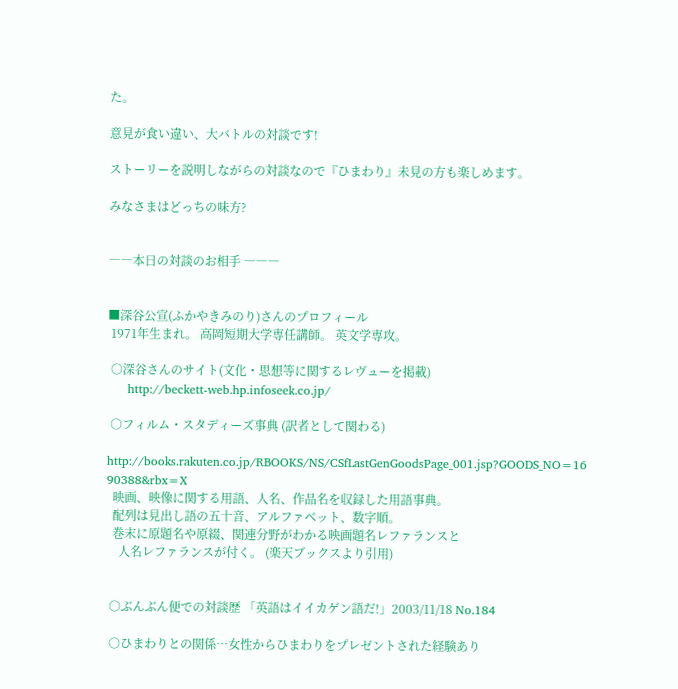た。

意見が食い違い、大バトルの対談です!

ストーリーを説明しながらの対談なので『ひまわり』未見の方も楽しめます。

みなさまはどっちの味方?


――本日の対談のお相手 ―――


■深谷公宣(ふかやきみのり)さんのプロフィール
 1971年生まれ。 高岡短期大学専任講師。 英文学専攻。

 ○深谷さんのサイト(文化・思想等に関するレヴューを掲載)
     http://beckett-web.hp.infoseek.co.jp/

 ○フィルム・スタディーズ事典 (訳者として関わる)

http://books.rakuten.co.jp/RBOOKS/NS/CSfLastGenGoodsPage_001.jsp?GOODS_NO=16
90388&rbx=X
  映画、映像に関する用語、人名、作品名を収録した用語事典。
  配列は見出し語の五十音、アルファベット、数字順。
  巻末に原題名や原綴、関連分野がわかる映画題名レファランスと
    人名レファランスが付く。 (楽天ブックスより引用)


 ○ぶんぶん便での対談歴 「英語はイイカゲン語だ!」2003/11/18 No.184

 ○ひまわりとの関係…女性からひまわりをプレゼントされた経験あり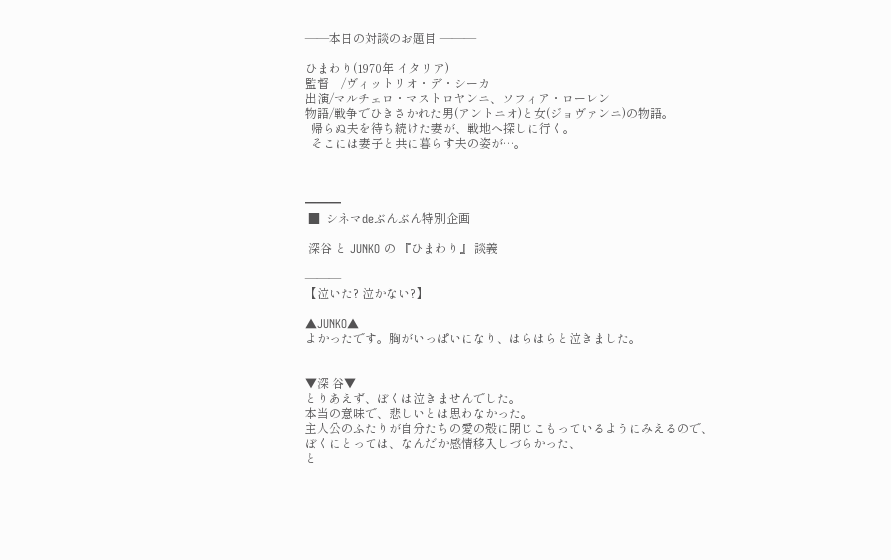――本日の対談のお題目 ―――

ひまわり(1970年 イタリア)
監督    /ヴィットリオ・デ・シーカ
出演/マルチェロ・マストロヤンニ、ソフィア・ローレン
物語/戦争でひきさかれた男(アントニオ)と女(ジョヴァンニ)の物語。
  帰らぬ夫を待ち続けた妻が、戦地へ探しに行く。
  そこには妻子と共に暮らす夫の姿が…。



━━━
 ■  シネマdeぶんぶん特別企画

 深谷 と JUNKO の 『ひまわり』 談義

―――
【泣いた? 泣かない?】

▲JUNKO▲
よかったです。胸がいっぱいになり、はらはらと泣きました。


▼深 谷▼
とりあえず、ぼくは泣きませんでした。
本当の意味で、悲しいとは思わなかった。
主人公のふたりが自分たちの愛の殻に閉じこもっているようにみえるので、
ぼくにとっては、なんだか感情移入しづらかった、
と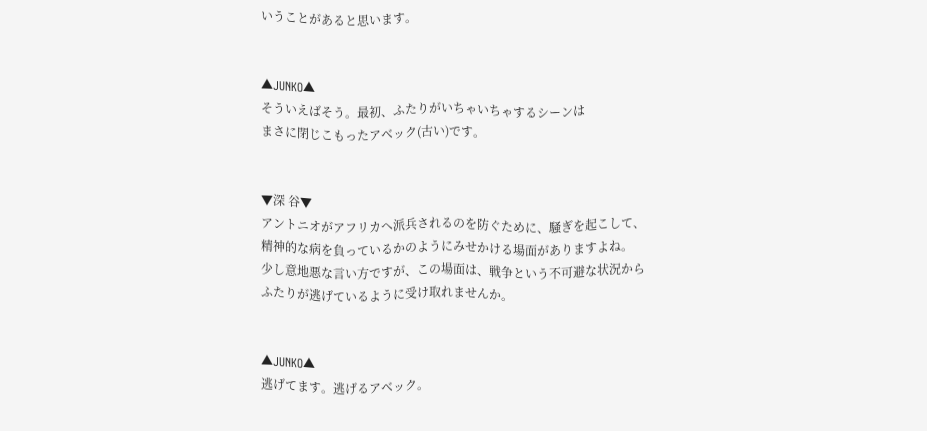いうことがあると思います。


▲JUNKO▲
そういえばそう。最初、ふたりがいちゃいちゃするシーンは
まさに閉じこもったアベック(古い)です。


▼深 谷▼
アントニオがアフリカへ派兵されるのを防ぐために、騒ぎを起こして、
精神的な病を負っているかのようにみせかける場面がありますよね。
少し意地悪な言い方ですが、この場面は、戦争という不可避な状況から
ふたりが逃げているように受け取れませんか。


▲JUNKO▲
逃げてます。逃げるアベック。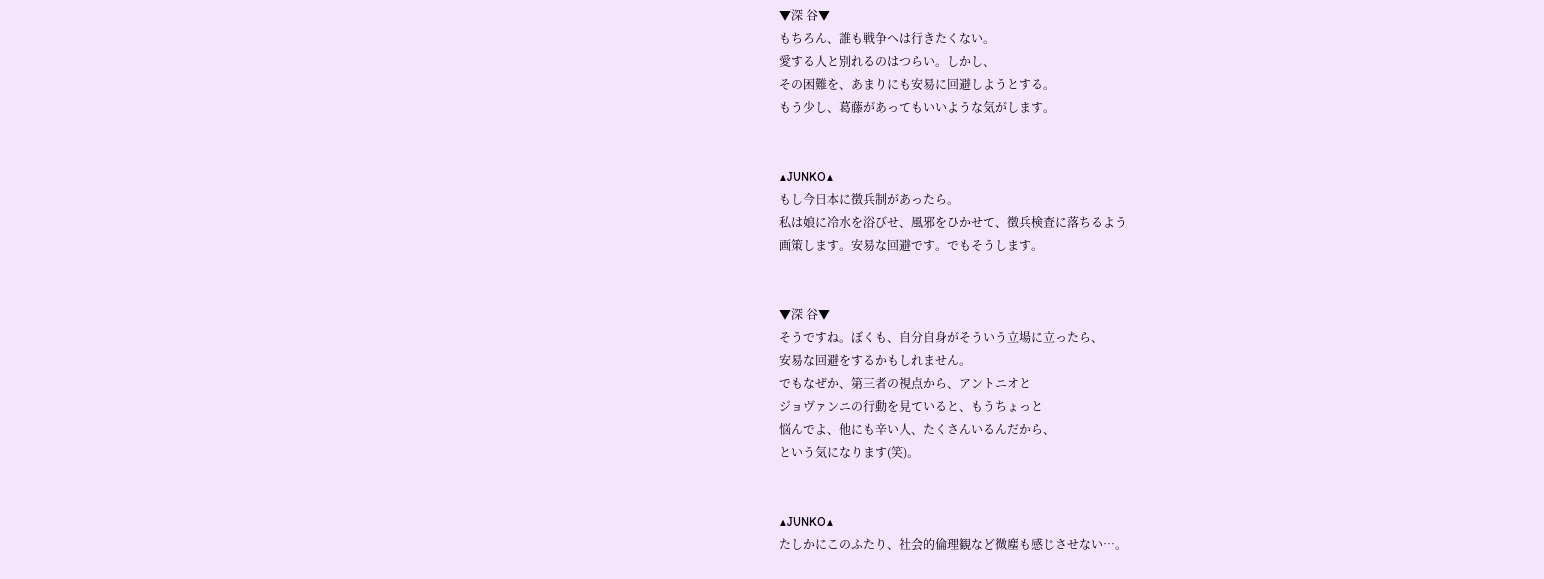▼深 谷▼
もちろん、誰も戦争へは行きたくない。
愛する人と別れるのはつらい。しかし、
その困難を、あまりにも安易に回避しようとする。
もう少し、葛藤があってもいいような気がします。


▲JUNKO▲
もし今日本に徴兵制があったら。
私は娘に冷水を浴びせ、風邪をひかせて、徴兵検査に落ちるよう
画策します。安易な回避です。でもそうします。


▼深 谷▼
そうですね。ぼくも、自分自身がそういう立場に立ったら、
安易な回避をするかもしれません。
でもなぜか、第三者の視点から、アントニオと
ジョヴァンニの行動を見ていると、もうちょっと
悩んでよ、他にも辛い人、たくさんいるんだから、
という気になります(笑)。


▲JUNKO▲
たしかにこのふたり、社会的倫理観など微塵も感じさせない…。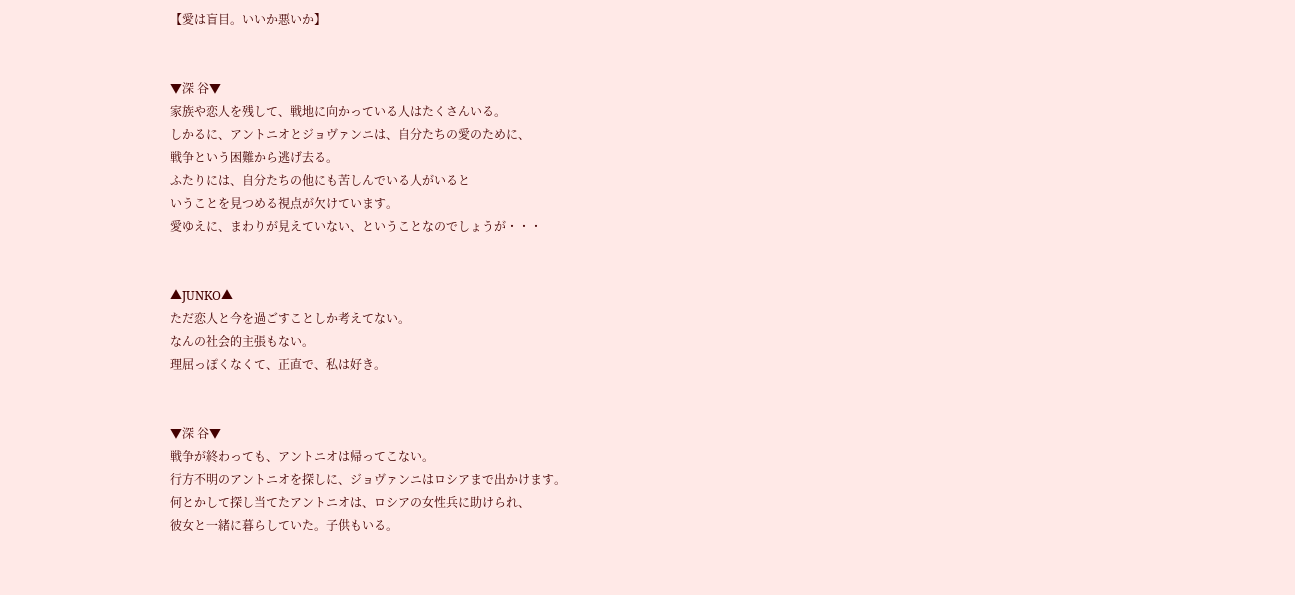【愛は盲目。いいか悪いか】


▼深 谷▼
家族や恋人を残して、戦地に向かっている人はたくさんいる。
しかるに、アントニオとジョヴァンニは、自分たちの愛のために、
戦争という困難から逃げ去る。
ふたりには、自分たちの他にも苦しんでいる人がいると
いうことを見つめる視点が欠けています。
愛ゆえに、まわりが見えていない、ということなのでしょうが・・・


▲JUNKO▲
ただ恋人と今を過ごすことしか考えてない。
なんの社会的主張もない。
理屈っぽくなくて、正直で、私は好き。


▼深 谷▼
戦争が終わっても、アントニオは帰ってこない。
行方不明のアントニオを探しに、ジョヴァンニはロシアまで出かけます。
何とかして探し当てたアントニオは、ロシアの女性兵に助けられ、
彼女と一緒に暮らしていた。子供もいる。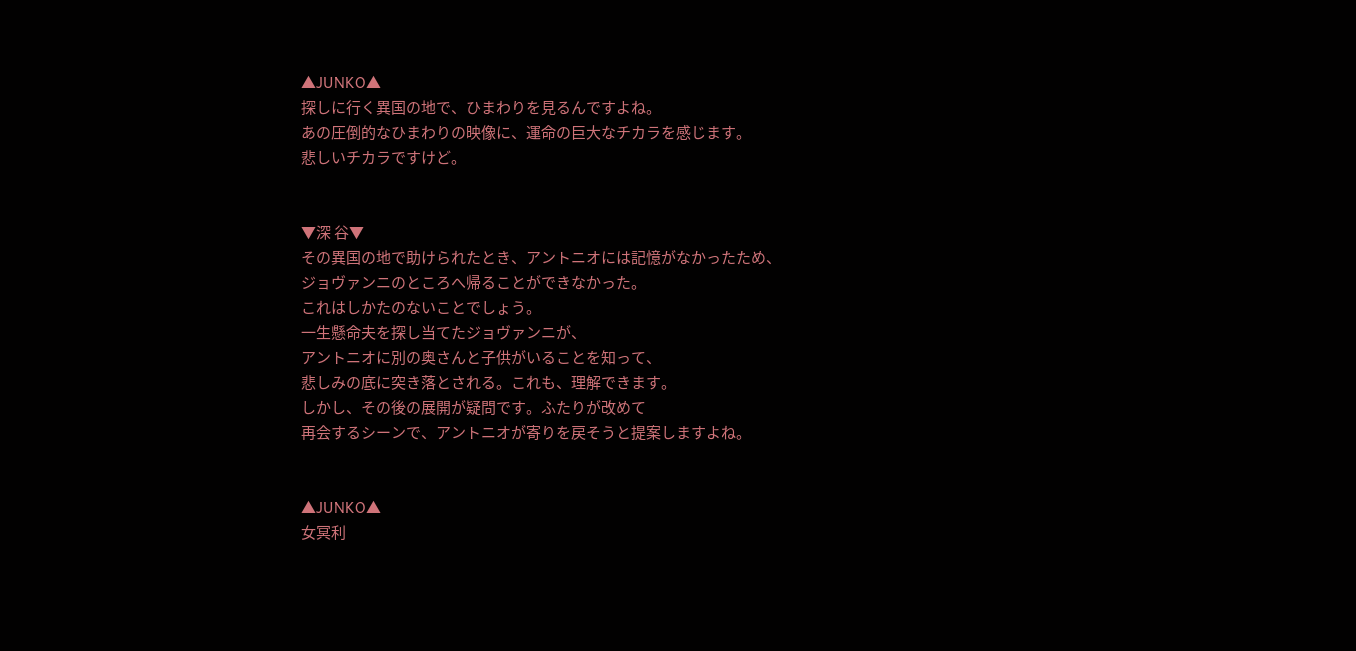▲JUNKO▲
探しに行く異国の地で、ひまわりを見るんですよね。
あの圧倒的なひまわりの映像に、運命の巨大なチカラを感じます。
悲しいチカラですけど。


▼深 谷▼
その異国の地で助けられたとき、アントニオには記憶がなかったため、
ジョヴァンニのところへ帰ることができなかった。
これはしかたのないことでしょう。
一生懸命夫を探し当てたジョヴァンニが、
アントニオに別の奥さんと子供がいることを知って、
悲しみの底に突き落とされる。これも、理解できます。
しかし、その後の展開が疑問です。ふたりが改めて
再会するシーンで、アントニオが寄りを戻そうと提案しますよね。


▲JUNKO▲
女冥利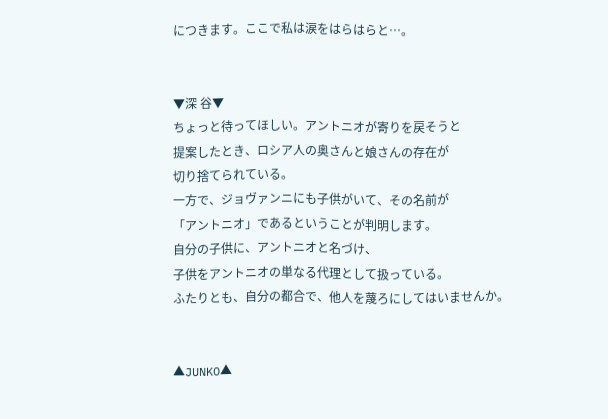につきます。ここで私は涙をはらはらと…。


▼深 谷▼
ちょっと待ってほしい。アントニオが寄りを戻そうと
提案したとき、ロシア人の奥さんと娘さんの存在が
切り捨てられている。
一方で、ジョヴァンニにも子供がいて、その名前が
「アントニオ」であるということが判明します。
自分の子供に、アントニオと名づけ、
子供をアントニオの単なる代理として扱っている。
ふたりとも、自分の都合で、他人を蔑ろにしてはいませんか。


▲JUNKO▲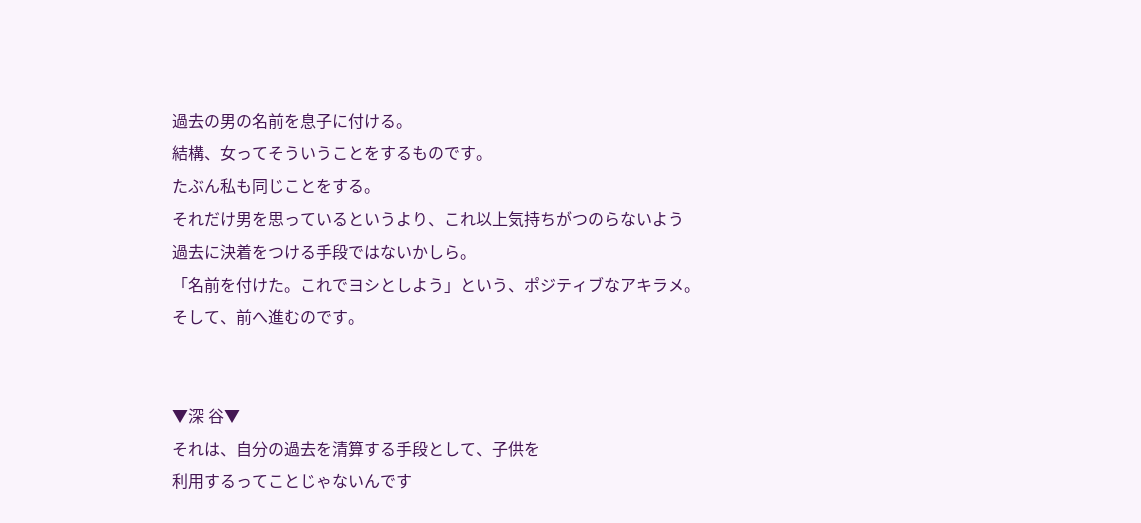過去の男の名前を息子に付ける。
結構、女ってそういうことをするものです。
たぶん私も同じことをする。
それだけ男を思っているというより、これ以上気持ちがつのらないよう
過去に決着をつける手段ではないかしら。
「名前を付けた。これでヨシとしよう」という、ポジティブなアキラメ。
そして、前へ進むのです。


▼深 谷▼
それは、自分の過去を清算する手段として、子供を
利用するってことじゃないんです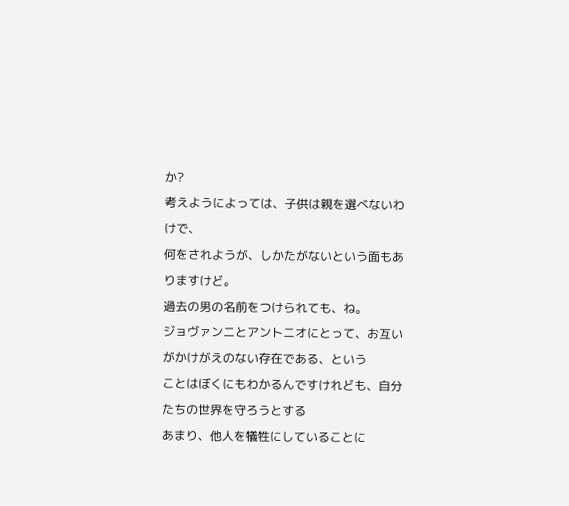か?
考えようによっては、子供は親を選べないわけで、
何をされようが、しかたがないという面もありますけど。
過去の男の名前をつけられても、ね。
ジョヴァンニとアントニオにとって、お互いがかけがえのない存在である、という
ことはぼくにもわかるんですけれども、自分たちの世界を守ろうとする
あまり、他人を犠牲にしていることに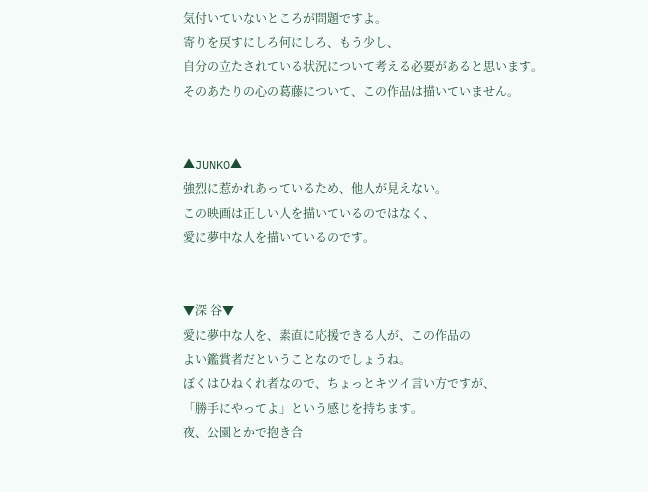気付いていないところが問題ですよ。
寄りを戻すにしろ何にしろ、もう少し、
自分の立たされている状況について考える必要があると思います。
そのあたりの心の葛藤について、この作品は描いていません。


▲JUNKO▲
強烈に惹かれあっているため、他人が見えない。
この映画は正しい人を描いているのではなく、
愛に夢中な人を描いているのです。


▼深 谷▼
愛に夢中な人を、素直に応援できる人が、この作品の
よい鑑賞者だということなのでしょうね。
ぼくはひねくれ者なので、ちょっとキツイ言い方ですが、
「勝手にやってよ」という感じを持ちます。
夜、公園とかで抱き合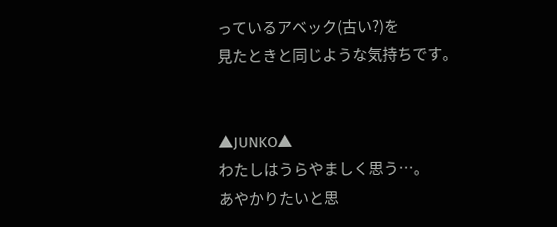っているアベック(古い?)を
見たときと同じような気持ちです。


▲JUNKO▲
わたしはうらやましく思う…。
あやかりたいと思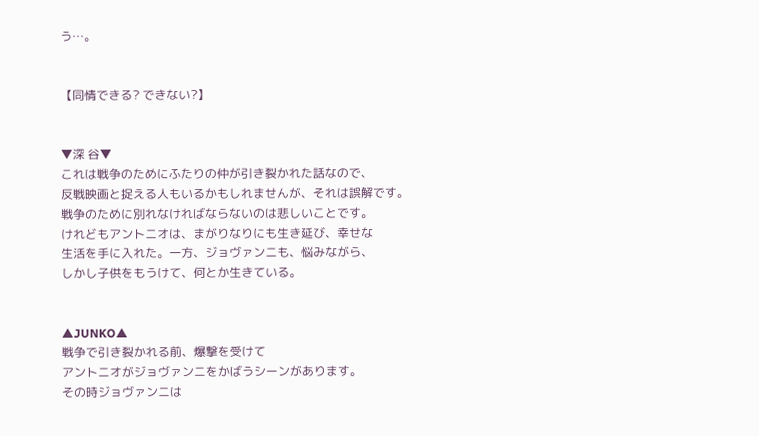う…。


【同情できる? できない?】


▼深 谷▼
これは戦争のためにふたりの仲が引き裂かれた話なので、
反戦映画と捉える人もいるかもしれませんが、それは誤解です。
戦争のために別れなければならないのは悲しいことです。
けれどもアントニオは、まがりなりにも生き延び、幸せな
生活を手に入れた。一方、ジョヴァンニも、悩みながら、
しかし子供をもうけて、何とか生きている。


▲JUNKO▲
戦争で引き裂かれる前、爆撃を受けて
アントニオがジョヴァンニをかばうシーンがあります。
その時ジョヴァンニは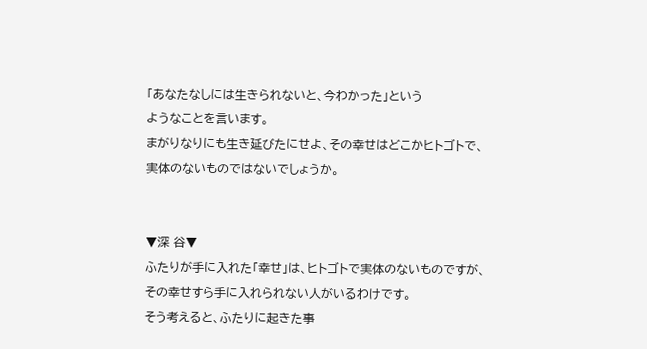「あなたなしには生きられないと、今わかった」という
ようなことを言います。
まがりなりにも生き延びたにせよ、その幸せはどこかヒトゴトで、
実体のないものではないでしょうか。


▼深 谷▼
ふたりが手に入れた「幸せ」は、ヒトゴトで実体のないものですが、
その幸せすら手に入れられない人がいるわけです。
そう考えると、ふたりに起きた事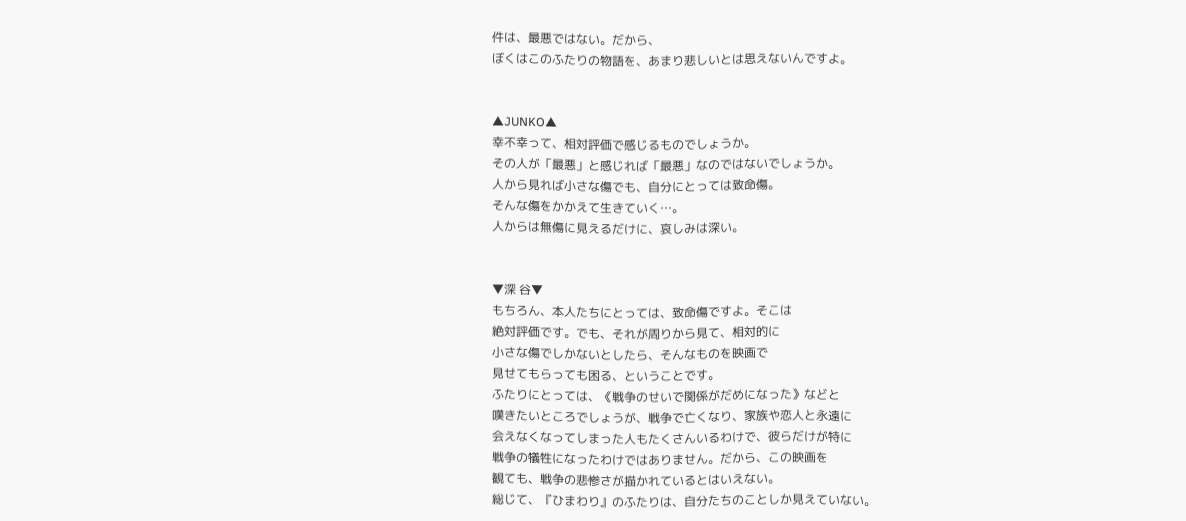件は、最悪ではない。だから、
ぼくはこのふたりの物語を、あまり悲しいとは思えないんですよ。


▲JUNKO▲
幸不幸って、相対評価で感じるものでしょうか。
その人が「最悪」と感じれば「最悪」なのではないでしょうか。
人から見れば小さな傷でも、自分にとっては致命傷。
そんな傷をかかえて生きていく…。
人からは無傷に見えるだけに、哀しみは深い。


▼深 谷▼
もちろん、本人たちにとっては、致命傷ですよ。そこは
絶対評価です。でも、それが周りから見て、相対的に
小さな傷でしかないとしたら、そんなものを映画で
見せてもらっても困る、ということです。
ふたりにとっては、《戦争のせいで関係がだめになった》などと
嘆きたいところでしょうが、戦争で亡くなり、家族や恋人と永遠に
会えなくなってしまった人もたくさんいるわけで、彼らだけが特に
戦争の犠牲になったわけではありません。だから、この映画を
観ても、戦争の悲惨さが描かれているとはいえない。
総じて、『ひまわり』のふたりは、自分たちのことしか見えていない。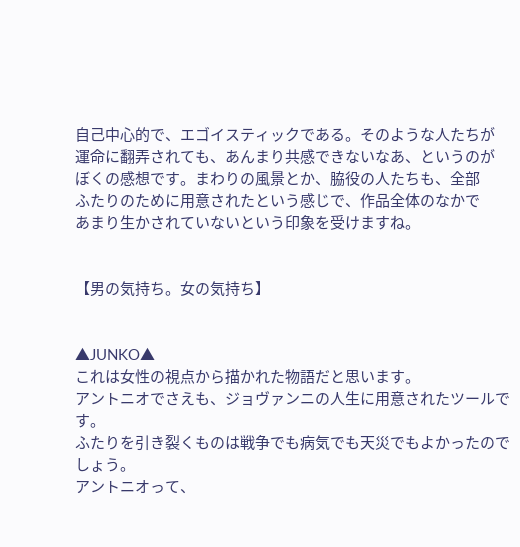自己中心的で、エゴイスティックである。そのような人たちが
運命に翻弄されても、あんまり共感できないなあ、というのが
ぼくの感想です。まわりの風景とか、脇役の人たちも、全部
ふたりのために用意されたという感じで、作品全体のなかで
あまり生かされていないという印象を受けますね。


【男の気持ち。女の気持ち】


▲JUNKO▲
これは女性の視点から描かれた物語だと思います。
アントニオでさえも、ジョヴァンニの人生に用意されたツールです。
ふたりを引き裂くものは戦争でも病気でも天災でもよかったのでしょう。
アントニオって、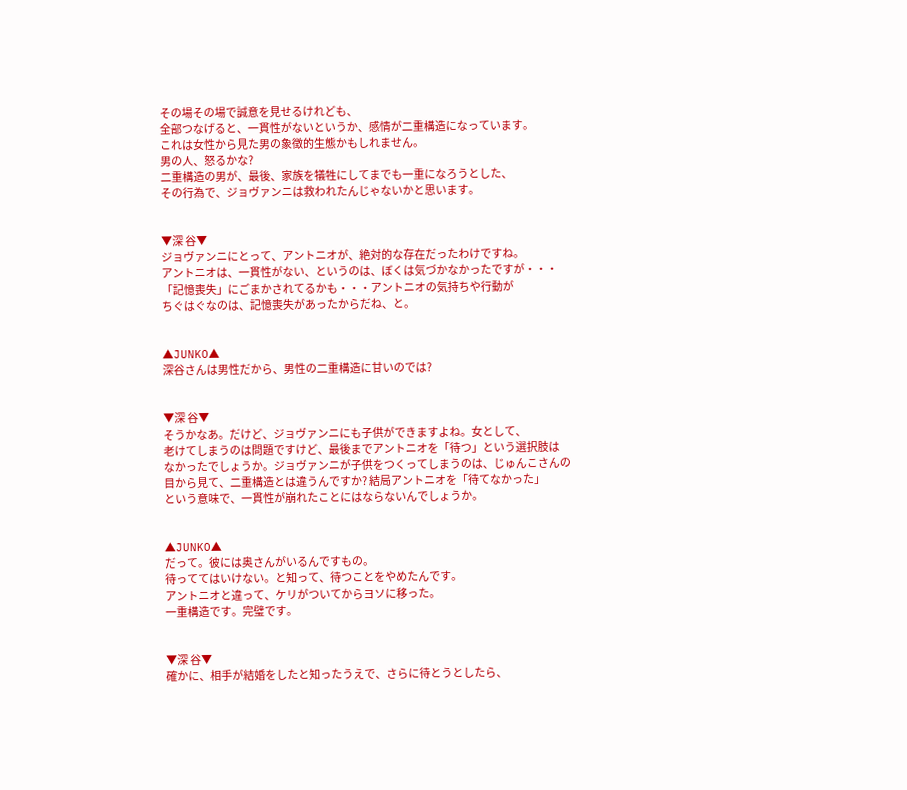その場その場で誠意を見せるけれども、
全部つなげると、一貫性がないというか、感情が二重構造になっています。
これは女性から見た男の象徴的生態かもしれません。
男の人、怒るかな?
二重構造の男が、最後、家族を犠牲にしてまでも一重になろうとした、
その行為で、ジョヴァンニは救われたんじゃないかと思います。


▼深 谷▼
ジョヴァンニにとって、アントニオが、絶対的な存在だったわけですね。
アントニオは、一貫性がない、というのは、ぼくは気づかなかったですが・・・
「記憶喪失」にごまかされてるかも・・・アントニオの気持ちや行動が
ちぐはぐなのは、記憶喪失があったからだね、と。


▲JUNKO▲
深谷さんは男性だから、男性の二重構造に甘いのでは?


▼深 谷▼
そうかなあ。だけど、ジョヴァンニにも子供ができますよね。女として、
老けてしまうのは問題ですけど、最後までアントニオを「待つ」という選択肢は
なかったでしょうか。ジョヴァンニが子供をつくってしまうのは、じゅんこさんの
目から見て、二重構造とは違うんですか? 結局アントニオを「待てなかった」
という意味で、一貫性が崩れたことにはならないんでしょうか。


▲JUNKO▲
だって。彼には奥さんがいるんですもの。
待っててはいけない。と知って、待つことをやめたんです。
アントニオと違って、ケリがついてからヨソに移った。
一重構造です。完璧です。


▼深 谷▼
確かに、相手が結婚をしたと知ったうえで、さらに待とうとしたら、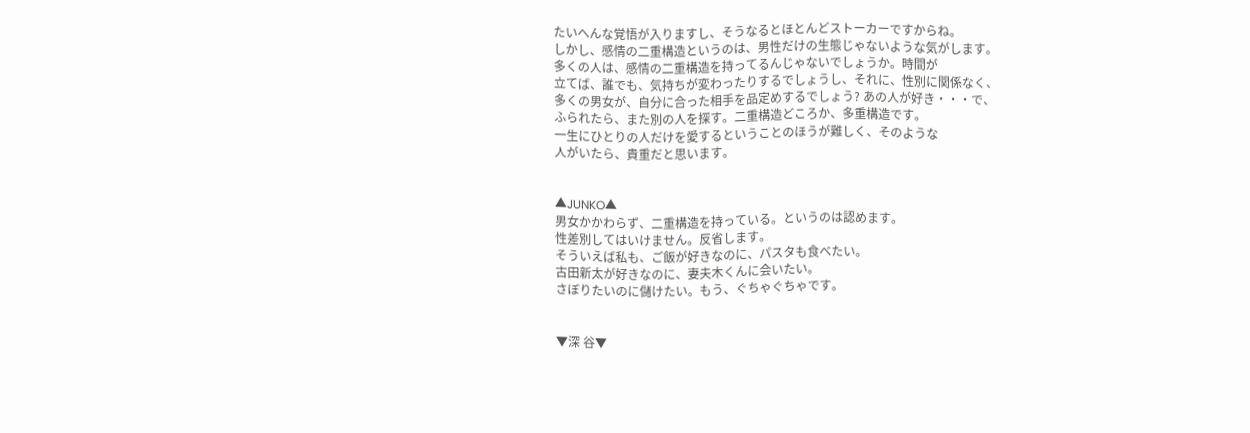たいへんな覚悟が入りますし、そうなるとほとんどストーカーですからね。
しかし、感情の二重構造というのは、男性だけの生態じゃないような気がします。
多くの人は、感情の二重構造を持ってるんじゃないでしょうか。時間が
立てば、誰でも、気持ちが変わったりするでしょうし、それに、性別に関係なく、
多くの男女が、自分に合った相手を品定めするでしょう? あの人が好き・・・で、
ふられたら、また別の人を探す。二重構造どころか、多重構造です。
一生にひとりの人だけを愛するということのほうが難しく、そのような
人がいたら、貴重だと思います。


▲JUNKO▲
男女かかわらず、二重構造を持っている。というのは認めます。
性差別してはいけません。反省します。
そういえば私も、ご飯が好きなのに、パスタも食べたい。
古田新太が好きなのに、妻夫木くんに会いたい。
さぼりたいのに儲けたい。もう、ぐちゃぐちゃです。


▼深 谷▼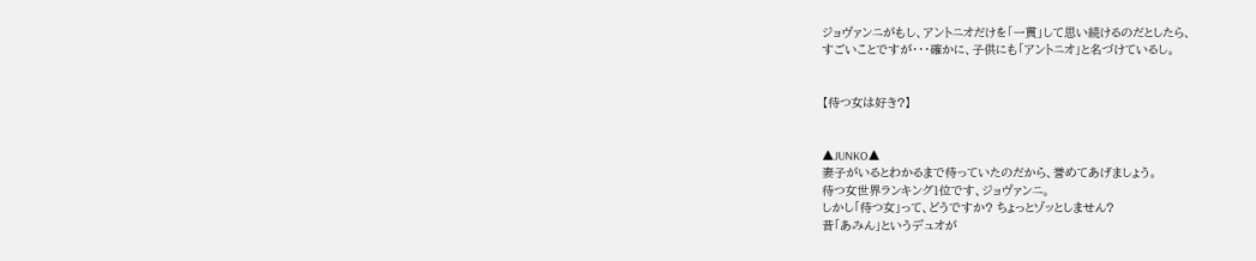ジョヴァンニがもし、アントニオだけを「一貫」して思い続けるのだとしたら、
すごいことですが・・・確かに、子供にも「アントニオ」と名づけているし。


【待つ女は好き?】


▲JUNKO▲
妻子がいるとわかるまで待っていたのだから、誉めてあげましょう。
待つ女世界ランキング1位です、ジョヴァンニ。
しかし「待つ女」って、どうですか? ちょっとゾッとしません?
昔「あみん」というデュオが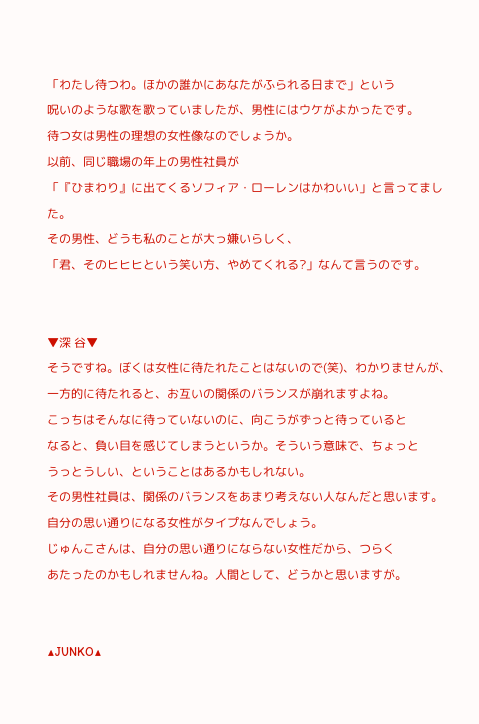「わたし待つわ。ほかの誰かにあなたがふられる日まで」という
呪いのような歌を歌っていましたが、男性にはウケがよかったです。
待つ女は男性の理想の女性像なのでしょうか。
以前、同じ職場の年上の男性社員が
「『ひまわり』に出てくるソフィア・ローレンはかわいい」と言ってました。
その男性、どうも私のことが大っ嫌いらしく、
「君、そのヒヒヒという笑い方、やめてくれる?」なんて言うのです。


▼深 谷▼
そうですね。ぼくは女性に待たれたことはないので(笑)、わかりませんが、
一方的に待たれると、お互いの関係のバランスが崩れますよね。
こっちはそんなに待っていないのに、向こうがずっと待っていると
なると、負い目を感じてしまうというか。そういう意味で、ちょっと
うっとうしい、ということはあるかもしれない。
その男性社員は、関係のバランスをあまり考えない人なんだと思います。
自分の思い通りになる女性がタイプなんでしょう。
じゅんこさんは、自分の思い通りにならない女性だから、つらく
あたったのかもしれませんね。人間として、どうかと思いますが。


▲JUNKO▲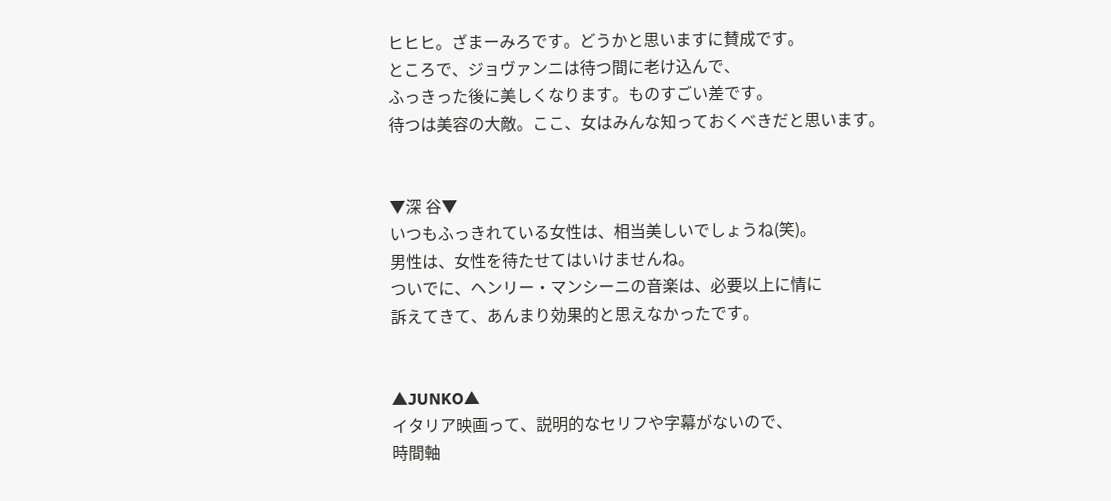ヒヒヒ。ざまーみろです。どうかと思いますに賛成です。
ところで、ジョヴァンニは待つ間に老け込んで、
ふっきった後に美しくなります。ものすごい差です。
待つは美容の大敵。ここ、女はみんな知っておくべきだと思います。


▼深 谷▼
いつもふっきれている女性は、相当美しいでしょうね(笑)。
男性は、女性を待たせてはいけませんね。
ついでに、ヘンリー・マンシーニの音楽は、必要以上に情に
訴えてきて、あんまり効果的と思えなかったです。


▲JUNKO▲
イタリア映画って、説明的なセリフや字幕がないので、
時間軸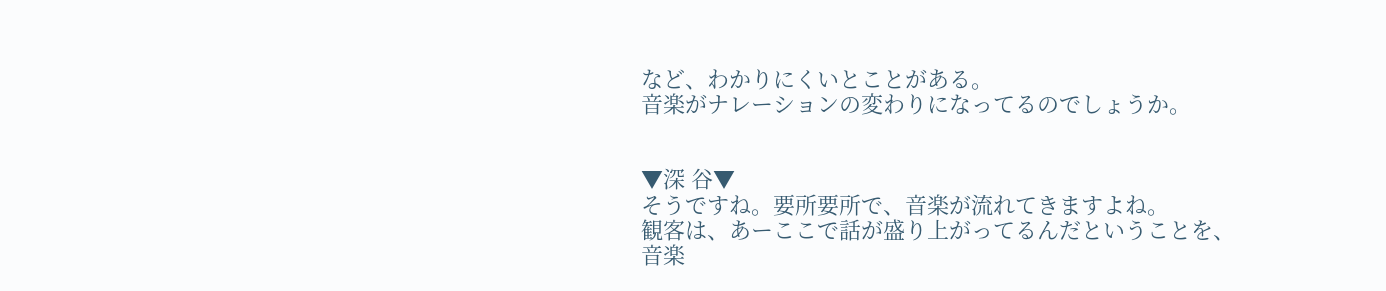など、わかりにくいとことがある。
音楽がナレーションの変わりになってるのでしょうか。


▼深 谷▼
そうですね。要所要所で、音楽が流れてきますよね。
観客は、あーここで話が盛り上がってるんだということを、
音楽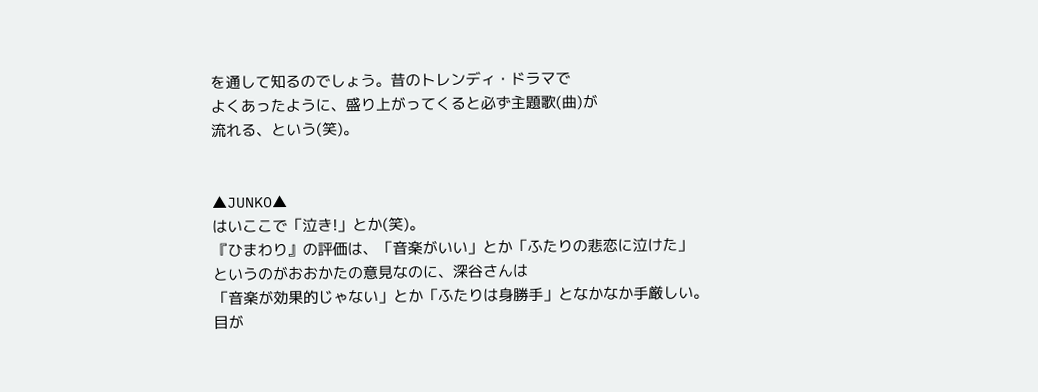を通して知るのでしょう。昔のトレンディ・ドラマで
よくあったように、盛り上がってくると必ず主題歌(曲)が
流れる、という(笑)。


▲JUNKO▲
はいここで「泣き!」とか(笑)。
『ひまわり』の評価は、「音楽がいい」とか「ふたりの悲恋に泣けた」
というのがおおかたの意見なのに、深谷さんは
「音楽が効果的じゃない」とか「ふたりは身勝手」となかなか手厳しい。
目が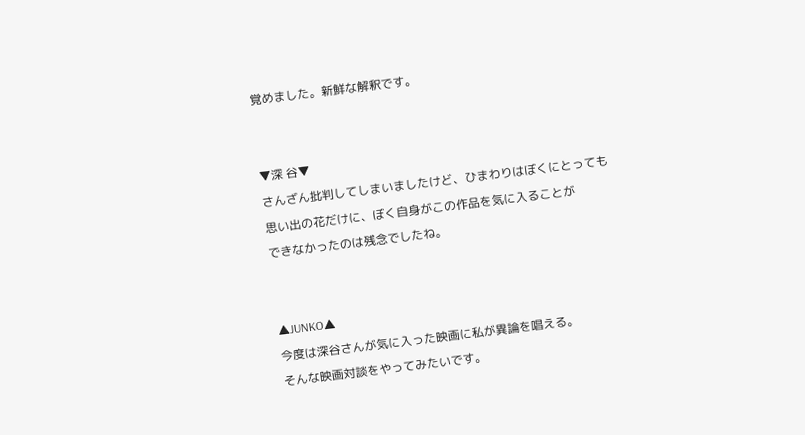覚めました。新鮮な解釈です。


▼深 谷▼
さんざん批判してしまいましたけど、ひまわりはぼくにとっても
思い出の花だけに、ぼく自身がこの作品を気に入ることが
できなかったのは残念でしたね。


▲JUNKO▲
今度は深谷さんが気に入った映画に私が異論を唱える。
そんな映画対談をやってみたいです。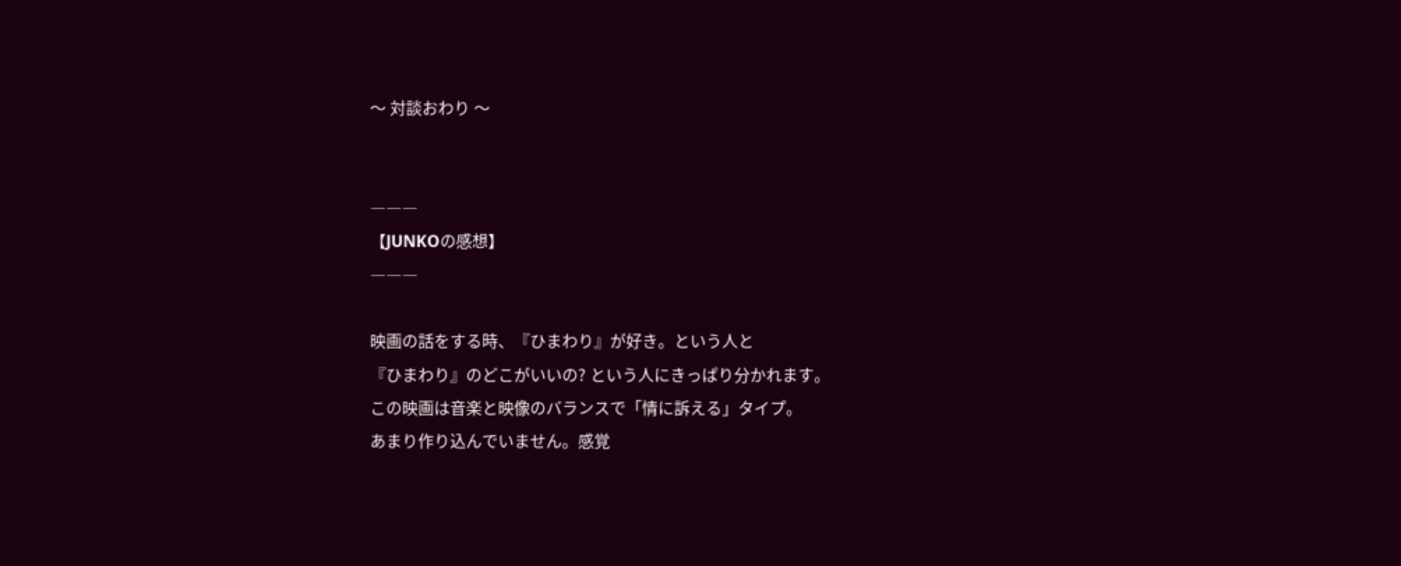〜 対談おわり 〜


―――
【JUNKOの感想】
―――

映画の話をする時、『ひまわり』が好き。という人と
『ひまわり』のどこがいいの? という人にきっぱり分かれます。
この映画は音楽と映像のバランスで「情に訴える」タイプ。
あまり作り込んでいません。感覚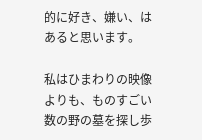的に好き、嫌い、はあると思います。

私はひまわりの映像よりも、ものすごい数の野の墓を探し歩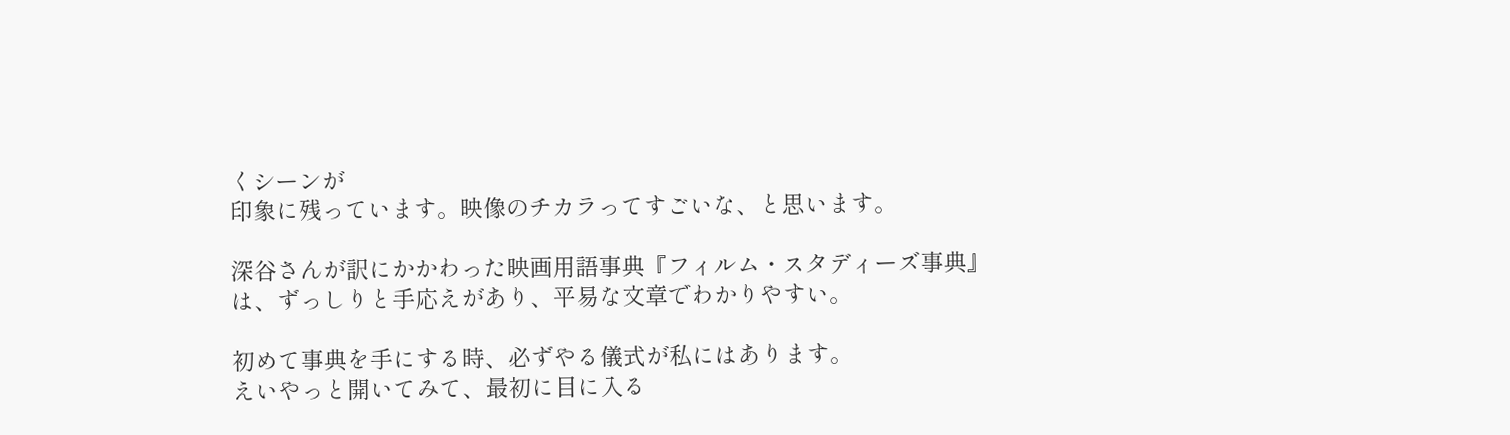くシーンが
印象に残っています。映像のチカラってすごいな、と思います。

深谷さんが訳にかかわった映画用語事典『フィルム・スタディーズ事典』
は、ずっしりと手応えがあり、平易な文章でわかりやすい。

初めて事典を手にする時、必ずやる儀式が私にはあります。
えいやっと開いてみて、最初に目に入る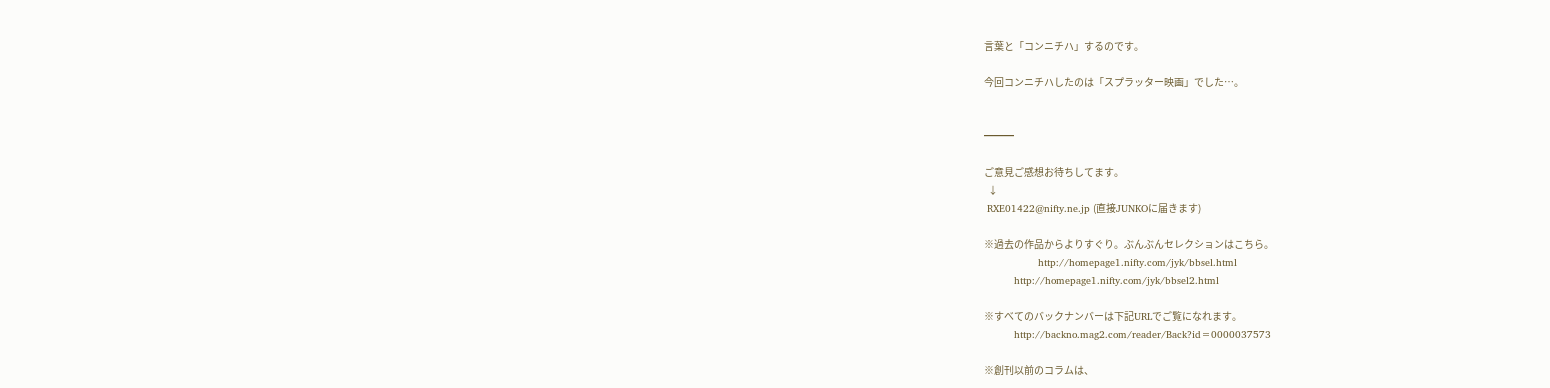言葉と「コンニチハ」するのです。

今回コンニチハしたのは「スプラッター映画」でした…。


━━━

ご意見ご感想お待ちしてます。
  ↓
 RXE01422@nifty.ne.jp (直接JUNKOに届きます)

※過去の作品からよりすぐり。ぶんぶんセレクションはこちら。
                  http://homepage1.nifty.com/jyk/bbsel.html
          http://homepage1.nifty.com/jyk/bbsel2.html

※すべてのバックナンバーは下記URLでご覧になれます。
          http://backno.mag2.com/reader/Back?id=0000037573

※創刊以前のコラムは、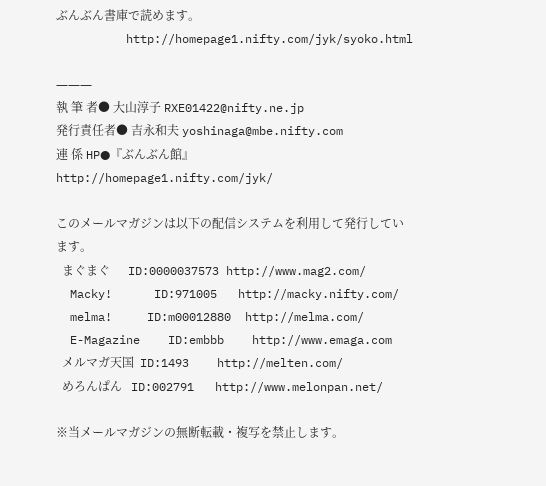ぶんぶん書庫で読めます。
          http://homepage1.nifty.com/jyk/syoko.html

―――
執 筆 者● 大山淳子 RXE01422@nifty.ne.jp
発行責任者● 吉永和夫 yoshinaga@mbe.nifty.com
連 係 HP●『ぶんぶん館』 http://homepage1.nifty.com/jyk/

このメールマガジンは以下の配信システムを利用して発行しています。
  まぐまぐ      ID:0000037573 http://www.mag2.com/
  Macky!      ID:971005   http://macky.nifty.com/
  melma!     ID:m00012880  http://melma.com/
  E-Magazine    ID:embbb    http://www.emaga.com
  メルマガ天国  ID:1493    http://melten.com/
  めろんぱん   ID:002791   http://www.melonpan.net/

※当メールマガジンの無断転載・複写を禁止します。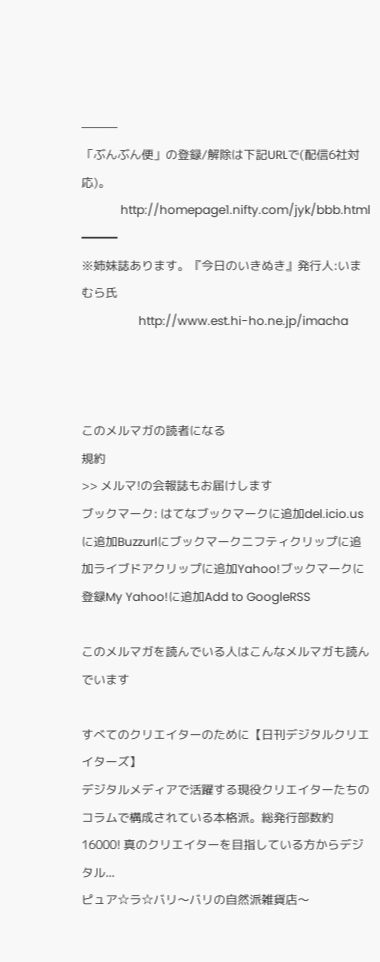―――
「ぶんぶん便」の登録/解除は下記URLで(配信6社対応)。
             http://homepage1.nifty.com/jyk/bbb.html
━━━
※姉妹誌あります。『今日のいきぬき』発行人:いまむら氏
                   http://www.est.hi-ho.ne.jp/imacha



このメルマガの読者になる
規約
>> メルマ!の会報誌もお届けします
ブックマーク: はてなブックマークに追加del.icio.usに追加Buzzurlにブックマークニフティクリップに追加ライブドアクリップに追加Yahoo!ブックマークに登録My Yahoo!に追加Add to GoogleRSS

このメルマガを読んでいる人はこんなメルマガも読んでいます

すべてのクリエイターのために【日刊デジタルクリエイターズ】
デジタルメディアで活躍する現役クリエイターたちのコラムで構成されている本格派。総発行部数約16000! 真のクリエイターを目指している方からデジタル...
ピュア☆ラ☆バリ〜バリの自然派雑貨店〜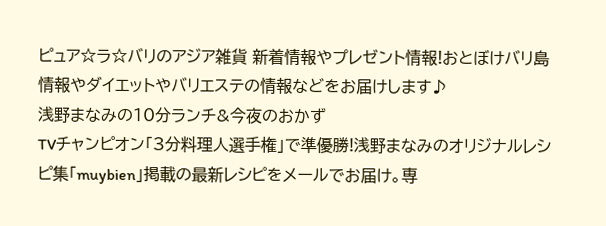ピュア☆ラ☆バリのアジア雑貨 新着情報やプレゼント情報!おとぼけバリ島情報やダイエットやバリエステの情報などをお届けします♪
浅野まなみの10分ランチ&今夜のおかず
TVチャンピオン「3分料理人選手権」で準優勝!浅野まなみのオリジナルレシピ集「muybien」掲載の最新レシピをメールでお届け。専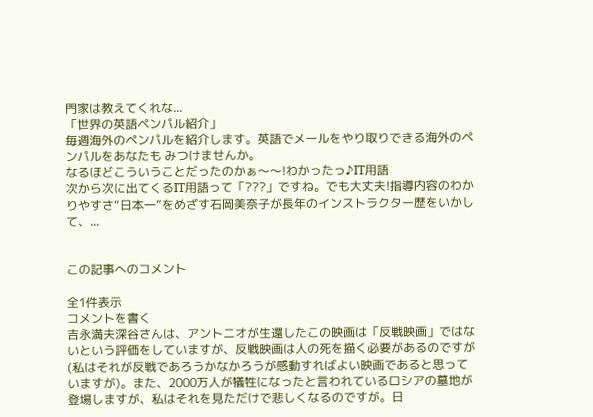門家は教えてくれな...
「世界の英語ペンパル紹介」
毎週海外のペンパルを紹介します。英語でメールをやり取りできる海外のペンパルをあなたも みつけませんか。
なるほどこういうことだったのかぁ〜〜!わかったっ♪IT用語
次から次に出てくるIT用語って「???」ですね。でも大丈夫!指導内容のわかりやすさ“日本一”をめざす石岡美奈子が長年のインストラクター歴をいかして、...


この記事へのコメント

全1件表示
コメントを書く
吉永満夫深谷さんは、アントニオが生還したこの映画は「反戦映画」ではないという評価をしていますが、反戦映画は人の死を描く必要があるのですが(私はそれが反戦であろうかなかろうが感動すればよい映画であると思っていますが)。また、2000万人が犠牲になったと言われているロシアの墓地が登場しますが、私はそれを見ただけで悲しくなるのですが。日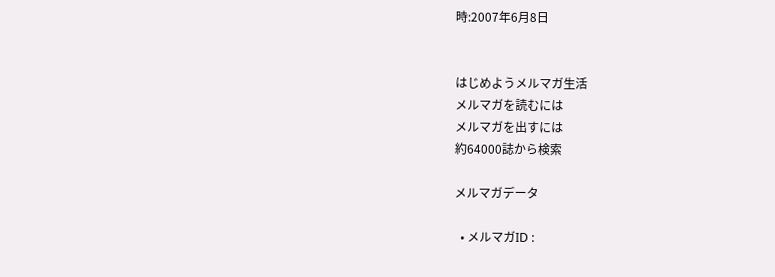時:2007年6月8日


はじめようメルマガ生活
メルマガを読むには
メルマガを出すには
約64000誌から検索

メルマガデータ

  • メルマガID :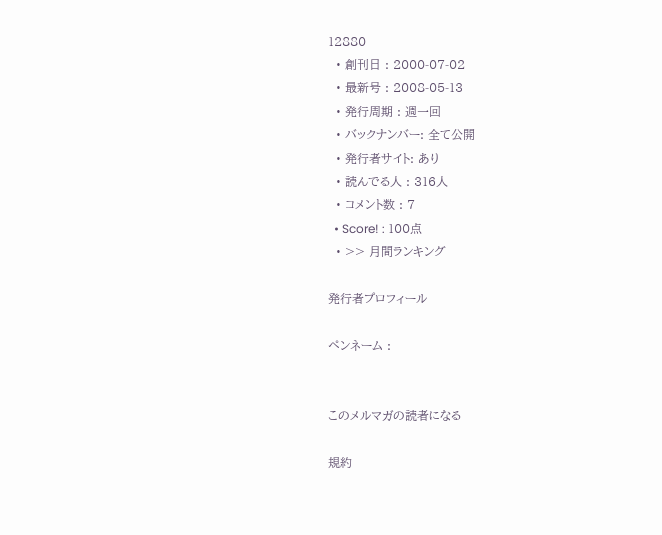12880
  • 創刊日 : 2000-07-02
  • 最新号 : 2008-05-13
  • 発行周期 : 週一回
  • バックナンバー: 全て公開
  • 発行者サイト: あり
  • 読んでる人 : 316人
  • コメント数 : 7
  • Score! : 100点
  • >> 月間ランキング

発行者プロフィール

ペンネーム :


このメルマガの読者になる

規約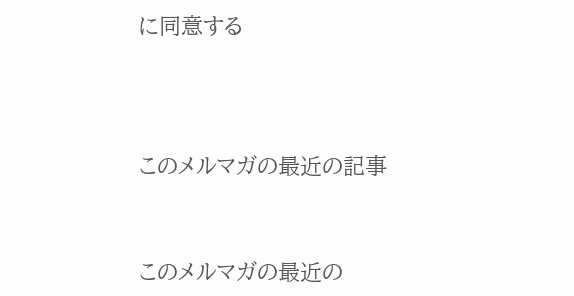に同意する



このメルマガの最近の記事


このメルマガの最近の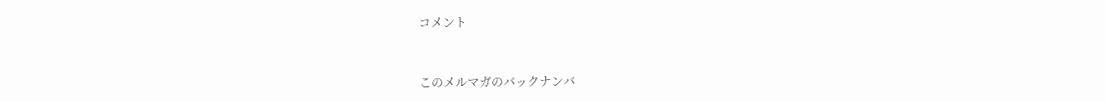コメント


このメルマガのバックナンバ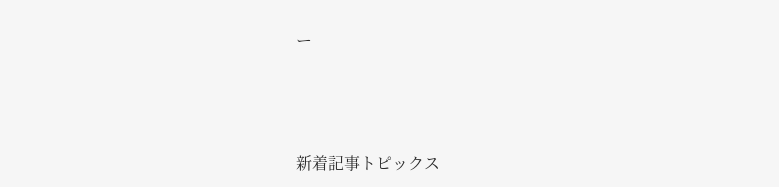ー



新着記事トピックス